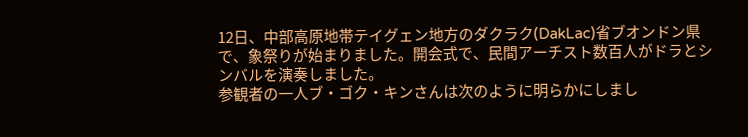12日、中部高原地帯テイグェン地方のダクラク(DakLac)省ブオンドン県で、象祭りが始まりました。開会式で、民間アーチスト数百人がドラとシンバルを演奏しました。
参観者の一人ブ・ゴク・キンさんは次のように明らかにしまし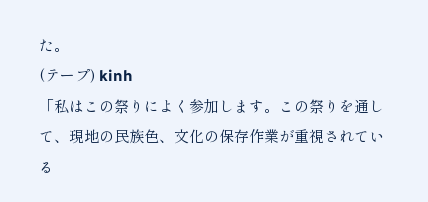た。
(テープ) kinh
「私はこの祭りによく参加します。この祭りを通して、現地の民族色、文化の保存作業が重視されている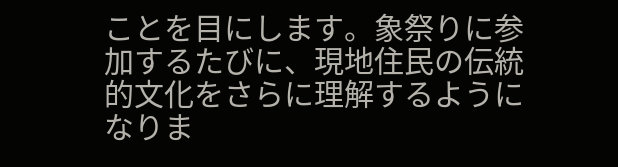ことを目にします。象祭りに参加するたびに、現地住民の伝統的文化をさらに理解するようになりま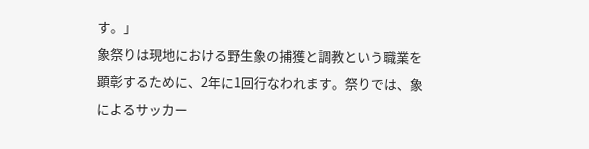す。」
象祭りは現地における野生象の捕獲と調教という職業を顕彰するために、2年に1回行なわれます。祭りでは、象によるサッカー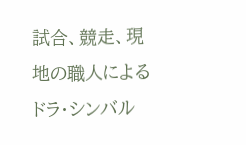試合、競走、現地の職人によるドラ・シンバル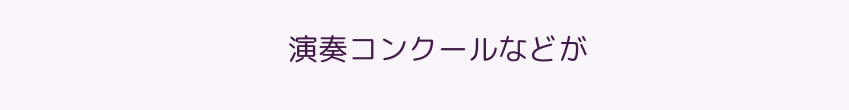演奏コンクールなどが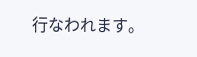行なわれます。